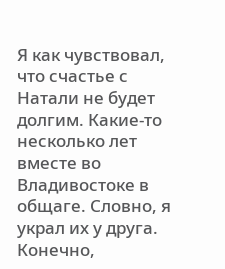Я как чувствовал, что счастье с Натали не будет долгим. Какие-то несколько лет вместе во Владивостоке в общаге. Словно, я украл их у друга. Конечно,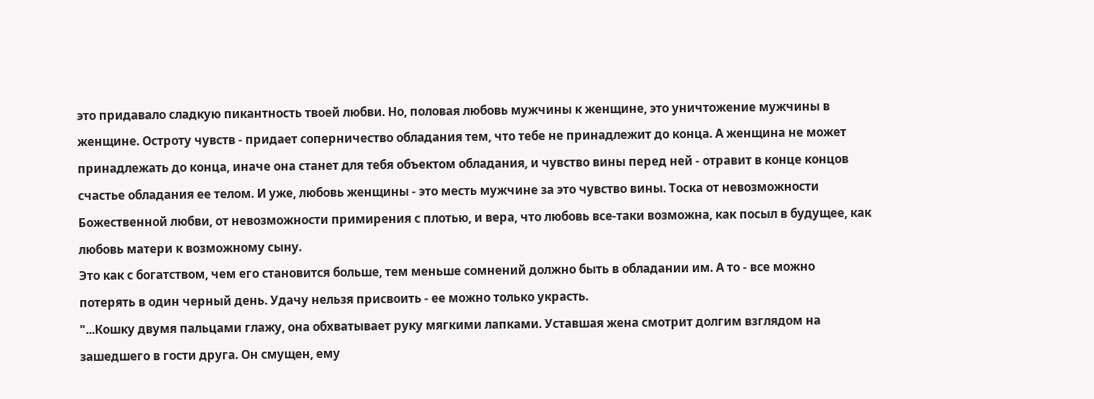это придавало сладкую пикантность твоей любви. Но, половая любовь мужчины к женщине, это уничтожение мужчины в женщине. Остроту чувств - придает соперничество обладания тем, что тебе не принадлежит до конца. А женщина не может принадлежать до конца, иначе она станет для тебя объектом обладания, и чувство вины перед ней - отравит в конце концов счастье обладания ее телом. И уже, любовь женщины - это месть мужчине за это чувство вины. Тоска от невозможности Божественной любви, от невозможности примирения с плотью, и вера, что любовь все-таки возможна, как посыл в будущее, как любовь матери к возможному сыну.
Это как с богатством, чем его становится больше, тем меньше сомнений должно быть в обладании им. А то - все можно потерять в один черный день. Удачу нельзя присвоить - ее можно только украсть.
"...Кошку двумя пальцами глажу, она обхватывает руку мягкими лапками. Уставшая жена смотрит долгим взглядом на зашедшего в гости друга. Он смущен, ему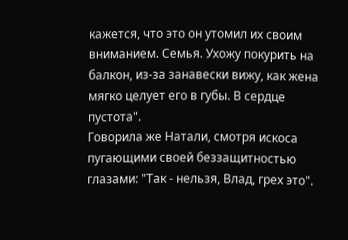кажется, что это он утомил их своим вниманием. Семья. Ухожу покурить на балкон, из-за занавески вижу, как жена мягко целует его в губы. В сердце пустота".
Говорила же Натали, смотря искоса пугающими своей беззащитностью глазами: "Так - нельзя, Влад, грех это".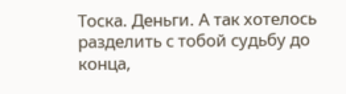Тоска. Деньги. А так хотелось разделить с тобой судьбу до конца,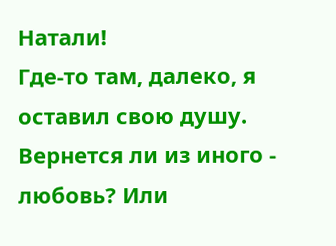Натали!
Где-то там, далеко, я оставил свою душу. Вернется ли из иного - любовь? Или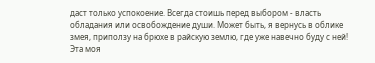даст только успокоение. Всегда стоишь перед выбором - власть обладания или освобождение души. Может быть, я вернусь в облике змея, приползу на брюхе в райскую землю, где уже навечно буду с ней! Эта моя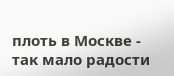плоть в Москве - так мало радости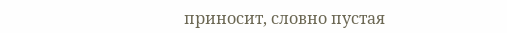приносит, словно пустая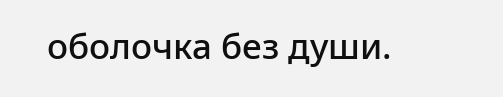оболочка без души.